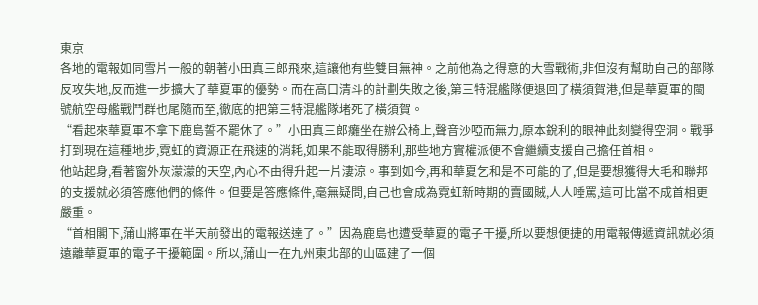東京
各地的電報如同雪片一般的朝著小田真三郎飛來,這讓他有些雙目無神。之前他為之得意的大雪戰術,非但沒有幫助自己的部隊反攻失地,反而進一步擴大了華夏軍的優勢。而在高口清斗的計劃失敗之後,第三特混艦隊便退回了橫須賀港,但是華夏軍的閩號航空母艦戰鬥群也尾隨而至,徹底的把第三特混艦隊堵死了橫須賀。
“看起來華夏軍不拿下鹿島誓不罷休了。”小田真三郎癱坐在辦公椅上,聲音沙啞而無力,原本銳利的眼神此刻變得空洞。戰爭打到現在這種地步,霓虹的資源正在飛速的消耗,如果不能取得勝利,那些地方實權派便不會繼續支援自己擔任首相。
他站起身,看著窗外灰濛濛的天空,內心不由得升起一片淒涼。事到如今,再和華夏乞和是不可能的了,但是要想獲得大毛和聯邦的支援就必須答應他們的條件。但要是答應條件,毫無疑問,自己也會成為霓虹新時期的賣國賊,人人唾罵,這可比當不成首相更嚴重。
“首相閣下,蒲山將軍在半天前發出的電報送達了。”因為鹿島也遭受華夏的電子干擾,所以要想便捷的用電報傳遞資訊就必須遠離華夏軍的電子干擾範圍。所以,蒲山一在九州東北部的山區建了一個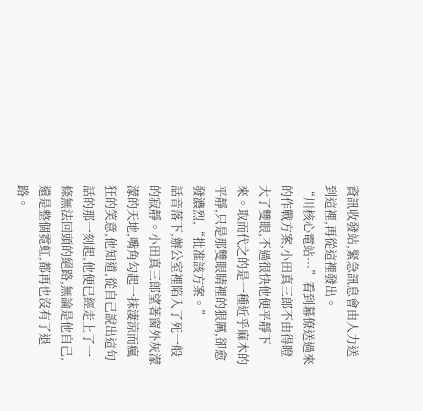資訊收發站,緊急訊息會由人力送到這裡,再從這裡發出。
“川核心電站···”看到幕僚送過來的作戰方案,小田真三郎不由得瞪大了雙眼,不過很快他便平靜下來。取而代之的是一種近乎麻木的平靜,只是那雙眼睛裡的狠厲,卻愈發濃烈,“批准該方案。”
話音落下,辦公室裡陷入了死一般的寂靜。小田真三郎望著窗外灰濛濛的天地,嘴角勾起一抹淒涼而瘋狂的笑意,他知道,從自己說出這句話的那一刻起,他便已經走上了一條無法回頭的絕路,無論是他自己,還是整個霓虹,都再也沒有了退路。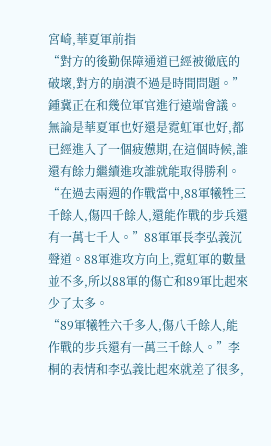宮崎,華夏軍前指
“對方的後勤保障通道已經被徹底的破壞,對方的崩潰不過是時間問題。”鍾冀正在和幾位軍官進行遠端會議。無論是華夏軍也好還是霓虹軍也好,都已經進入了一個疲憊期,在這個時候,誰還有餘力繼續進攻誰就能取得勝利。
“在過去兩週的作戰當中,88軍犧牲三千餘人,傷四千餘人,還能作戰的步兵還有一萬七千人。”88軍軍長李弘義沉聲道。88軍進攻方向上,霓虹軍的數量並不多,所以88軍的傷亡和89軍比起來少了太多。
“89軍犧牲六千多人,傷八千餘人,能作戰的步兵還有一萬三千餘人。”李桐的表情和李弘義比起來就差了很多,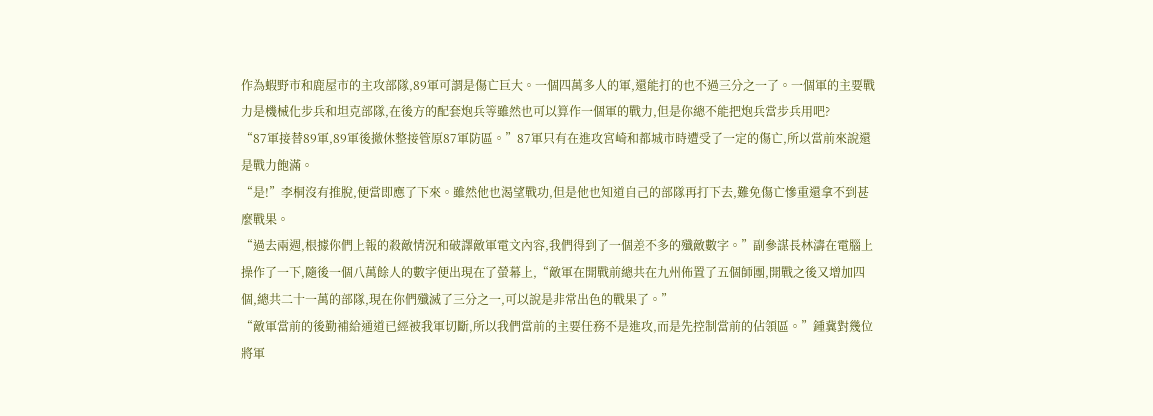作為蝦野市和鹿屋市的主攻部隊,89軍可謂是傷亡巨大。一個四萬多人的軍,還能打的也不過三分之一了。一個軍的主要戰力是機械化步兵和坦克部隊,在後方的配套炮兵等雖然也可以算作一個軍的戰力,但是你總不能把炮兵當步兵用吧?
“87軍接替89軍,89軍後撤休整接管原87軍防區。”87軍只有在進攻宮崎和都城市時遭受了一定的傷亡,所以當前來說還是戰力飽滿。
“是!”李桐沒有推脫,便當即應了下來。雖然他也渴望戰功,但是他也知道自己的部隊再打下去,難免傷亡慘重還拿不到甚麼戰果。
“過去兩週,根據你們上報的殺敵情況和破譯敵軍電文內容,我們得到了一個差不多的殲敵數字。”副參謀長林濤在電腦上操作了一下,隨後一個八萬餘人的數字便出現在了螢幕上,“敵軍在開戰前總共在九州佈置了五個師團,開戰之後又增加四個,總共二十一萬的部隊,現在你們殲滅了三分之一,可以說是非常出色的戰果了。”
“敵軍當前的後勤補給通道已經被我軍切斷,所以我們當前的主要任務不是進攻,而是先控制當前的佔領區。”鍾冀對幾位將軍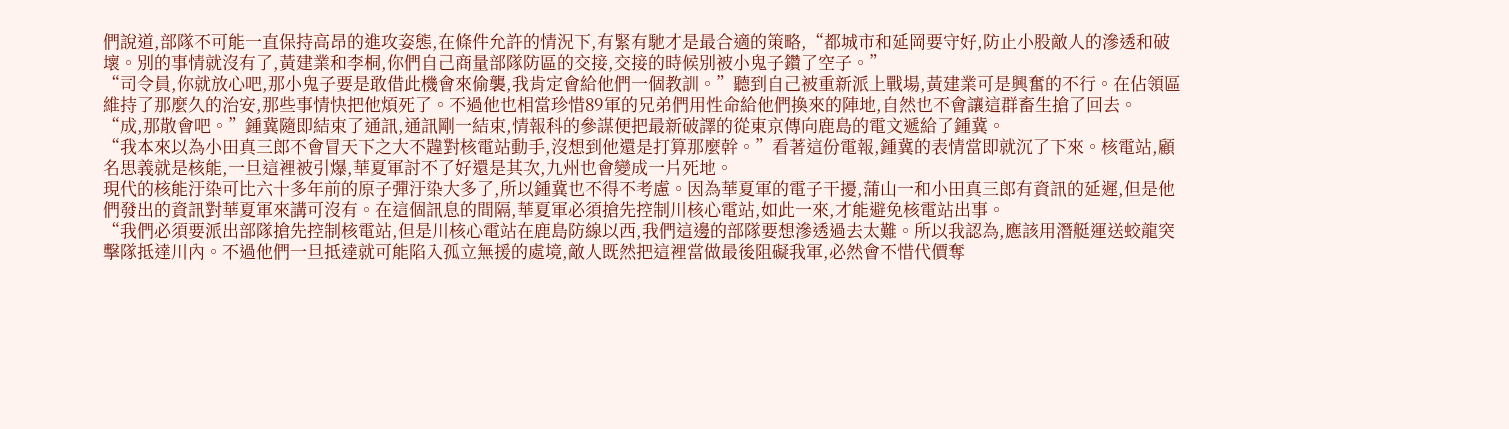們說道,部隊不可能一直保持高昂的進攻姿態,在條件允許的情況下,有緊有馳才是最合適的策略,“都城市和延岡要守好,防止小股敵人的滲透和破壞。別的事情就沒有了,黃建業和李桐,你們自己商量部隊防區的交接,交接的時候別被小鬼子鑽了空子。”
“司令員,你就放心吧,那小鬼子要是敢借此機會來偷襲,我肯定會給他們一個教訓。”聽到自己被重新派上戰場,黃建業可是興奮的不行。在佔領區維持了那麼久的治安,那些事情快把他煩死了。不過他也相當珍惜89軍的兄弟們用性命給他們換來的陣地,自然也不會讓這群畜生搶了回去。
“成,那散會吧。”鍾冀隨即結束了通訊,通訊剛一結束,情報科的參謀便把最新破譯的從東京傳向鹿島的電文遞給了鍾冀。
“我本來以為小田真三郎不會冒天下之大不韙對核電站動手,沒想到他還是打算那麼幹。”看著這份電報,鍾冀的表情當即就沉了下來。核電站,顧名思義就是核能,一旦這裡被引爆,華夏軍討不了好還是其次,九州也會變成一片死地。
現代的核能汙染可比六十多年前的原子彈汙染大多了,所以鍾冀也不得不考慮。因為華夏軍的電子干擾,蒲山一和小田真三郎有資訊的延遲,但是他們發出的資訊對華夏軍來講可沒有。在這個訊息的間隔,華夏軍必須搶先控制川核心電站,如此一來,才能避免核電站出事。
“我們必須要派出部隊搶先控制核電站,但是川核心電站在鹿島防線以西,我們這邊的部隊要想滲透過去太難。所以我認為,應該用潛艇運送蛟龍突擊隊抵達川內。不過他們一旦抵達就可能陷入孤立無援的處境,敵人既然把這裡當做最後阻礙我軍,必然會不惜代價奪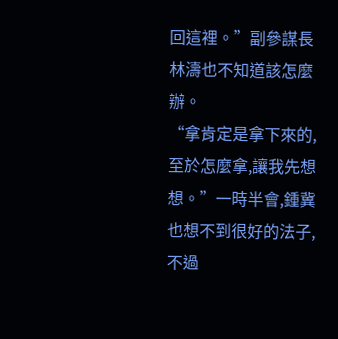回這裡。”副參謀長林濤也不知道該怎麼辦。
“拿肯定是拿下來的,至於怎麼拿,讓我先想想。”一時半會,鍾冀也想不到很好的法子,不過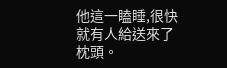他這一瞌睡,很快就有人給送來了枕頭。